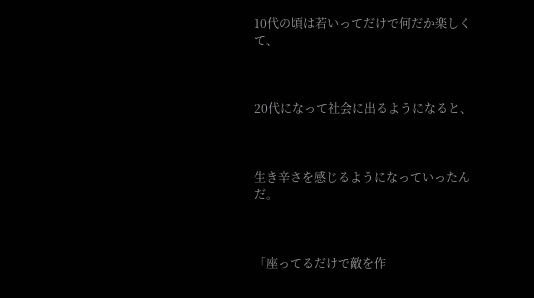10代の頃は若いってだけで何だか楽しくて、



20代になって社会に出るようになると、



生き辛さを感じるようになっていったんだ。



「座ってるだけで敵を作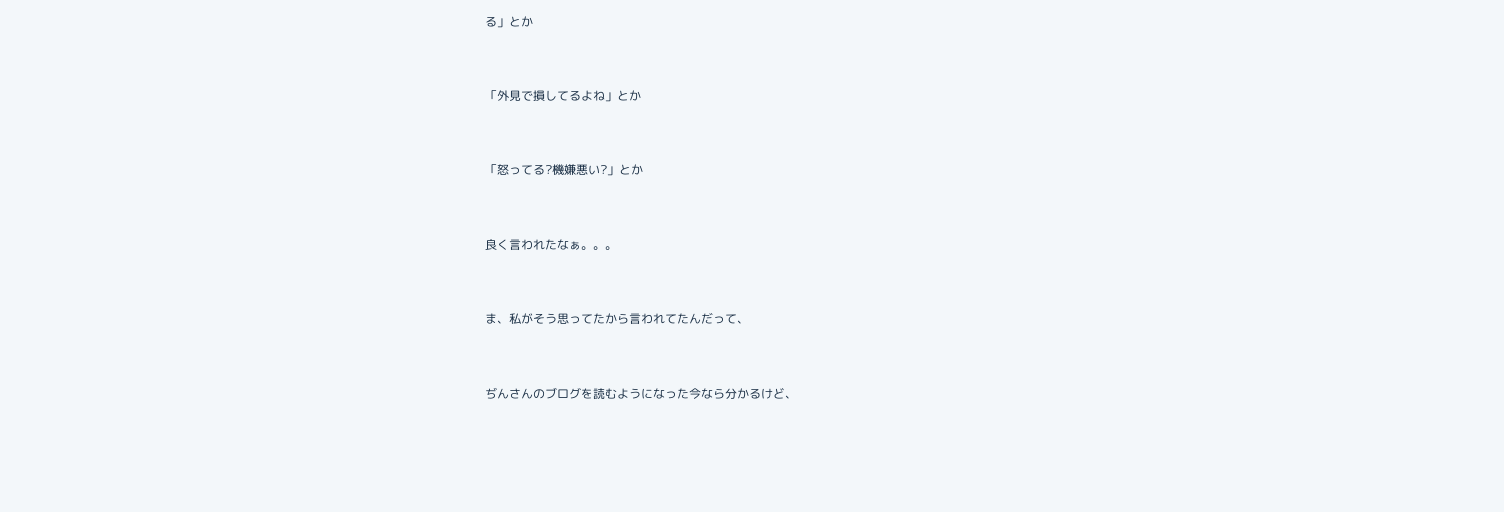る」とか



「外見で損してるよね」とか



「怒ってる?機嫌悪い?」とか



良く言われたなぁ。。。



ま、私がそう思ってたから言われてたんだって、



ぢんさんのブログを読むようになった今なら分かるけど、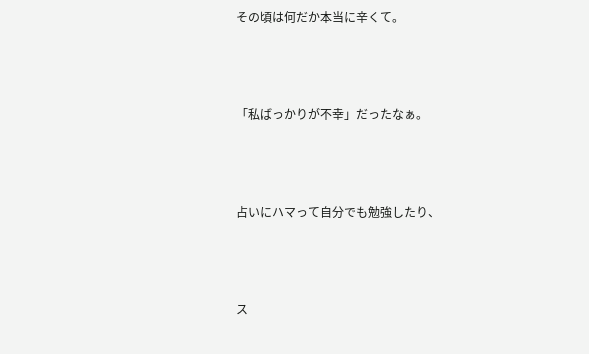その頃は何だか本当に辛くて。



「私ばっかりが不幸」だったなぁ。



占いにハマって自分でも勉強したり、



ス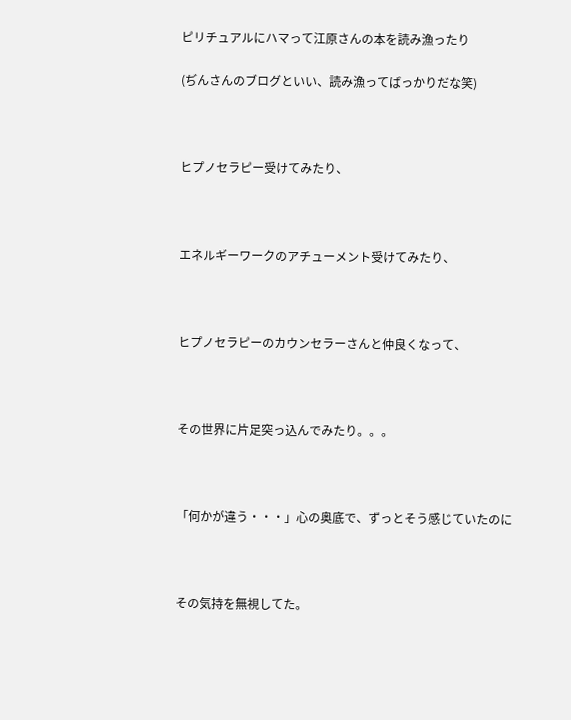ピリチュアルにハマって江原さんの本を読み漁ったり

(ぢんさんのブログといい、読み漁ってばっかりだな笑)



ヒプノセラピー受けてみたり、



エネルギーワークのアチューメント受けてみたり、



ヒプノセラピーのカウンセラーさんと仲良くなって、



その世界に片足突っ込んでみたり。。。



「何かが違う・・・」心の奥底で、ずっとそう感じていたのに



その気持を無視してた。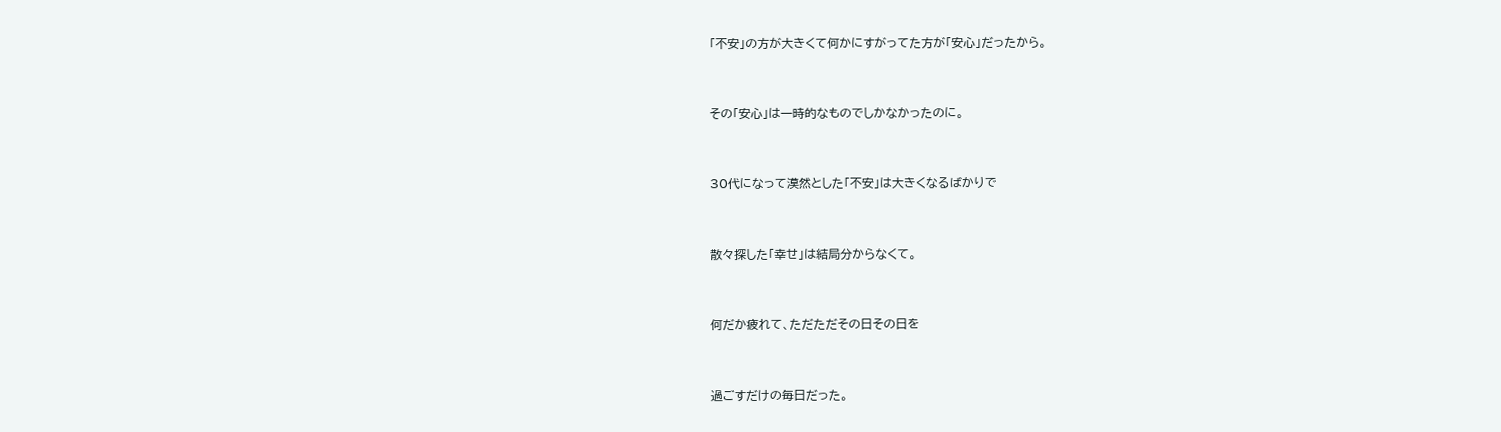「不安」の方が大きくて何かにすがってた方が「安心」だったから。



その「安心」は一時的なものでしかなかったのに。



30代になって漠然とした「不安」は大きくなるばかりで



散々探した「幸せ」は結局分からなくて。



何だか疲れて、ただただその日その日を



過ごすだけの毎日だった。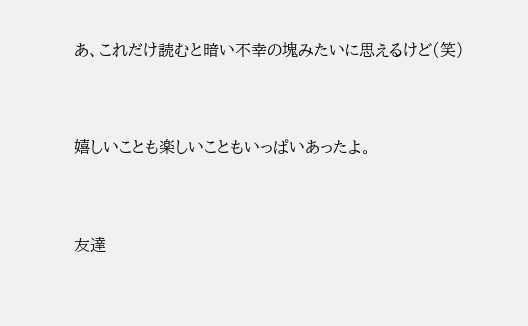あ、これだけ読むと暗い不幸の塊みたいに思えるけど(笑)



嬉しいことも楽しいこともいっぱいあったよ。



友達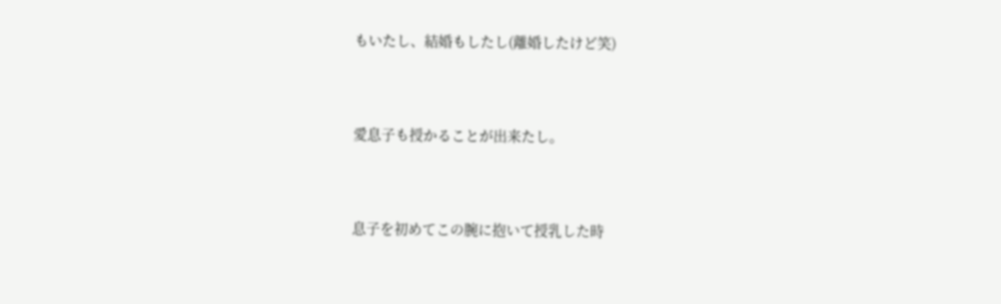もいたし、結婚もしたし(離婚したけど笑)



愛息子も授かることが出来たし。



息子を初めてこの腕に抱いて授乳した時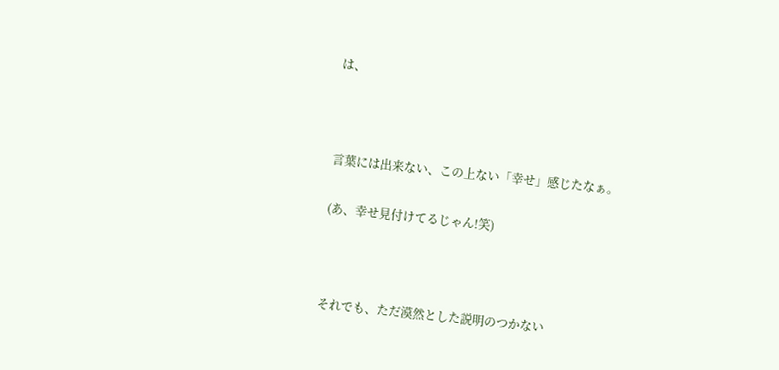は、



言葉には出来ない、この上ない「幸せ」感じたなぁ。

(あ、幸せ見付けてるじゃん!笑)



それでも、ただ漠然とした説明のつかない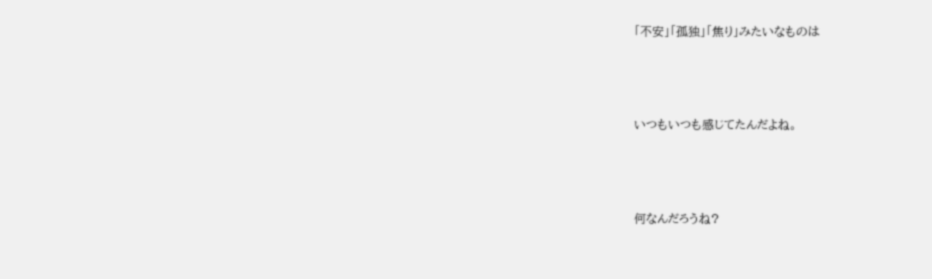「不安」「孤独」「焦り」みたいなものは



いつもいつも感じてたんだよね。



何なんだろうね?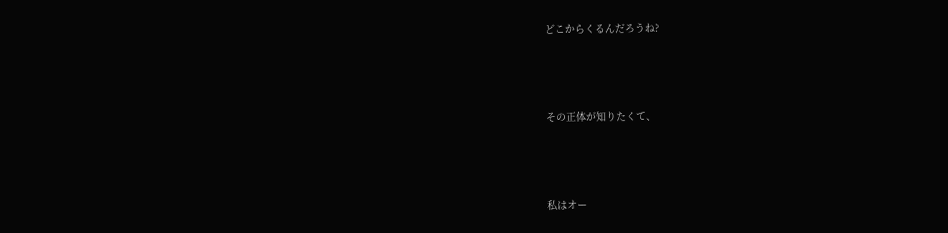どこからくるんだろうね?



その正体が知りたくて、



私はオー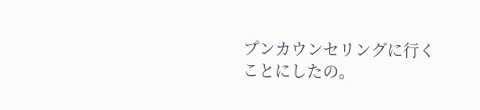プンカウンセリングに行くことにしたの。